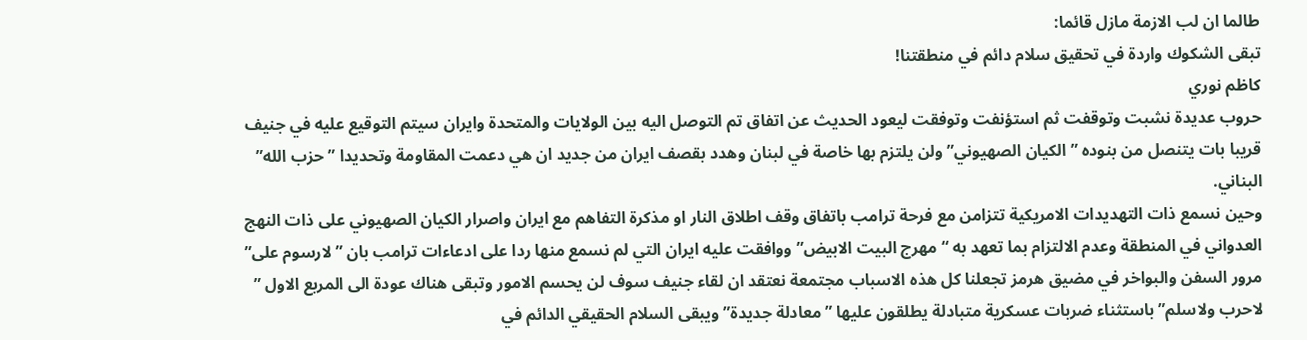طالما ان لب الازمة مازل قائما:
تبقى الشكوك واردة في تحقيق سلام دائم في منطقتنا!
كاظم نوري
حروب عديدة نشبت وتوقفت ثم استؤنفت وتوفقت ليعود الحديث عن اتفاق تم التوصل اليه بين الولايات والمتحدة وايران سيتم التوقيع عليه في جنيف قريبا بات يتنصل من بنوده ” الكيان الصهيوني” ولن يلتزم بها خاصة في لبنان وهدد بقصف ايران من جديد ان هي دعمت المقاومة وتحديدا ” حزب الله” البناني.
وحين نسمع ذات التهديدات الامريكية تتزامن مع فرحة ترامب باتفاق وقف اطلاق النار او مذكرة التفاهم مع ايران واصرار الكيان الصهيوني على ذات النهج العدواني في المنطقة وعدم الالتزام بما تعهد به “مهرج البيت الابيض” ووافقت عليه ايران التي لم نسمع منها ردا على ادعاءات ترامب بان ” لارسوم على” مرور السفن والبواخر في مضيق هرمز تجعلنا كل هذه الاسباب مجتمعة نعتقد ان لقاء جنيف سوف لن يحسم الامور وتبقى هناك عودة الى المربع الاول ” لاحرب ولاسلم” باستثناء ضربات عسكرية متبادلة يطلقون عليها ” معادلة جديدة” ويبقى السلام الحقيقي الدائم في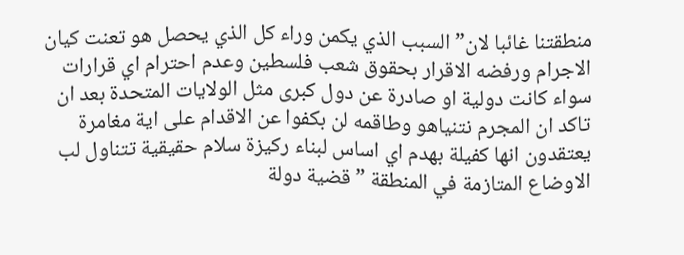منطقتنا غائبا لان” السبب الذي يكمن وراء كل الذي يحصل هو تعنت كيان الاجرام ورفضه الاقرار بحقوق شعب فلسطين وعدم احترام اي قرارات سواء كانت دولية او صادرة عن دول كبرى مثل الولايات المتحدة بعد ان تاكد ان المجرم نتنياهو وطاقمه لن بكفوا عن الاقدام على اية مغامرة يعتقدون انها كفيلة بهدم اي اساس لبناء ركيزة سلام حقيقية تتناول لب الاوضاع المتازمة في المنطقة ” قضية دولة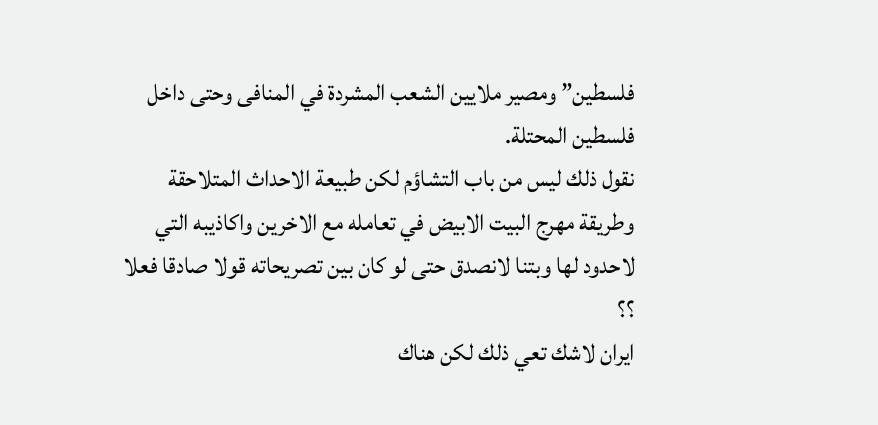فلسطين” ومصير ملايين الشعب المشردة في المنافى وحتى داخل فلسطين المحتلة.
نقول ذلك ليس من باب التشاؤم لكن طبيعة الاحداث المتلاحقة وطريقة مهرج البيت الابيض في تعامله مع الاخرين واكاذيبه التي لاحدود لها وبتنا لانصدق حتى لو كان بين تصريحاته قولا صادقا فعلا ؟؟
ايران لاشك تعي ذلك لكن هناك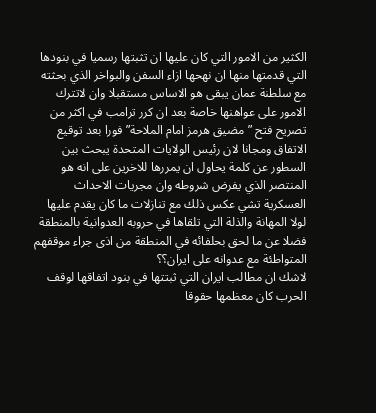الكثير من الامور التي كان عليها ان تثبتها رسميا في بنودها التي قدمتها منها ان نهحها ازاء السفن والبواخر الذي بحثته مع سلطنة عمان يبقى هو الاساس مستقبلا وان لاتترك الامور على عواهنها خاصة بعد ان كرر ترامب في اكثر من تصريح فتح ” مضيق هرمز امام الملاحة” فورا بعد توقيع الاتفاق ومجانا لان رئيس الولايات المتحدة يبحث بين السطور عن كلمة يحاول ان يمررها للاخرين على انه هو المنتصر الذي يفرض شروطه وان مجريات الاحداث العسكرية تشي عكس ذلك مع تنازلات ما كان يقدم عليها لولا المهانة والذلة التي تلقاها في حروبه العدوانية بالمنطقة فضلا عن ما لحق بحلفائه في المنطقة من اذى جراء موقفهم المتواطئة مع عدوانه على ايران؟؟
لاشك ان مطالب ايران التي ثبتتها في بنود اتفاقها لوقف الحرب كان معظمها حقوقا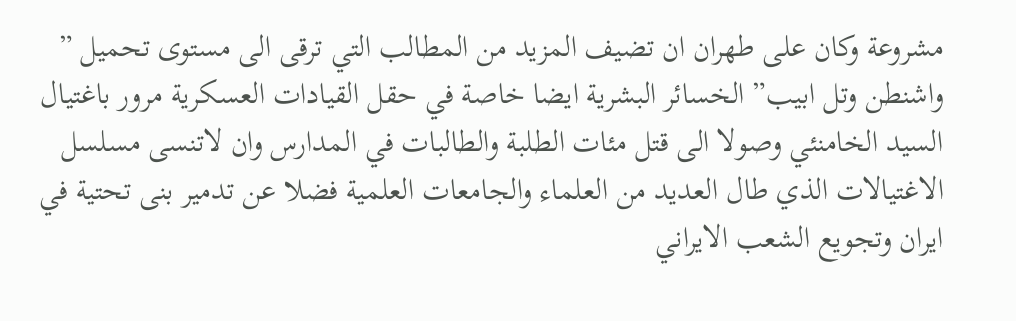مشروعة وكان على طهران ان تضيف المزيد من المطالب التي ترقى الى مستوى تحميل ” واشنطن وتل ابيب” الخسائر البشرية ايضا خاصة في حقل القيادات العسكرية مرور باغتيال السيد الخامنئي وصولا الى قتل مئات الطلبة والطالبات في المدارس وان لاتنسى مسلسل الاغتيالات الذي طال العديد من العلماء والجامعات العلمية فضلا عن تدمير بنى تحتية في ايران وتجويع الشعب الايراني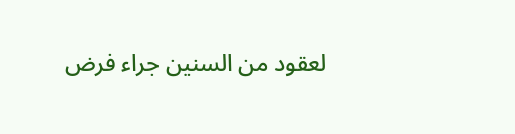لعقود من السنين جراء فرض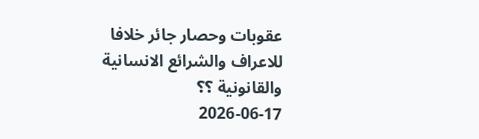عقوبات وحصار جائر خلافا للاعراف والشرائع الانسانية والقانونية ؟؟
2026-06-17